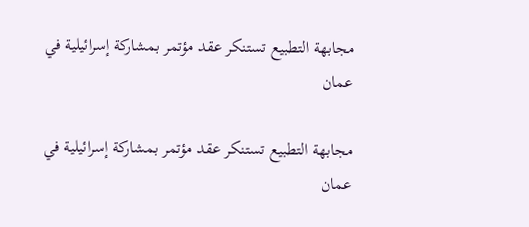مجابهة التطبيع تستنكر عقد مؤتمر بمشاركة إسرائيلية في عمان

مجابهة التطبيع تستنكر عقد مؤتمر بمشاركة إسرائيلية في عمان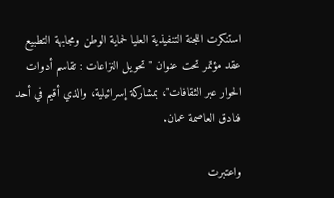استنكرت اللجنة التنفيذية العليا لحماية الوطن ومجابهة التطبيع  عقد مؤتمر تحت عنوان " تحويل النزاعات : تقاسم أدوات الحوار عبر الثقافات"، بمشاركة إسرائيلية، والذي أقيم في أحد فنادق العاصمة عمان.

واعتبرت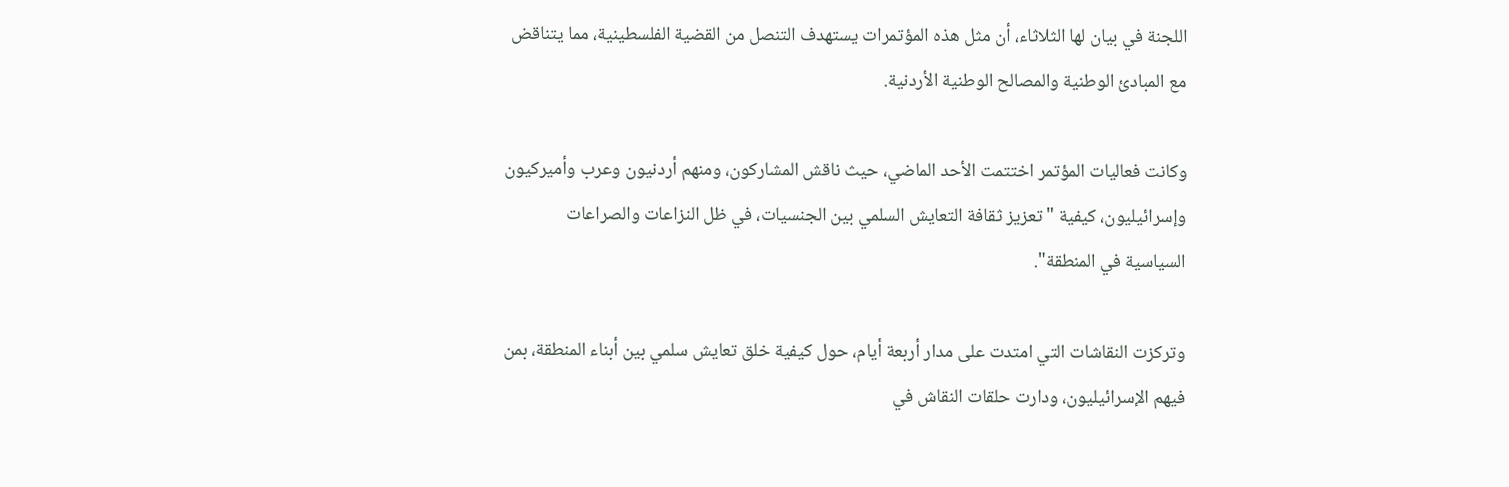اللجنة في بيان لها الثلاثاء، أن مثل هذه المؤتمرات يستهدف التنصل من القضية الفلسطينية، مما يتناقض مع المبادئ الوطنية والمصالح الوطنية الأردنية.

وكانت فعاليات المؤتمر اختتمت الأحد الماضي، حيث ناقش المشاركون، ومنهم أردنيون وعرب وأميركيون وإسرائيليون، كيفية "تعزيز ثقافة التعايش السلمي بين الجنسيات، في ظل النزاعات والصراعات السياسية في المنطقة".

وتركزت النقاشات التي امتدت على مدار أربعة أيام، حول كيفية خلق تعايش سلمي بين أبناء المنطقة، بمن فيهم الإسرائيليون، ودارت حلقات النقاش في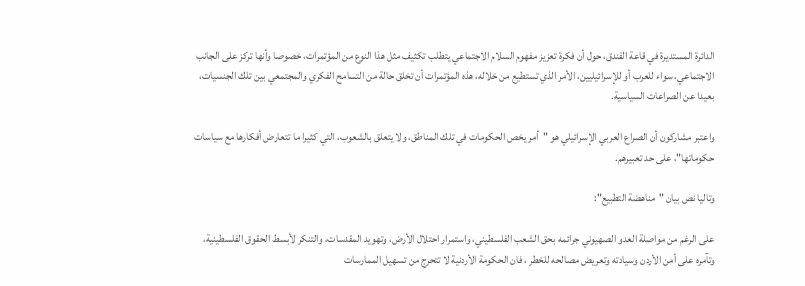الدائرة المستديرة في قاعة الفندق، حول أن فكرة تعزيز مفهوم السلام الاجتماعي يتطلب تكثيف مثل هذا النوع من المؤتمرات، خصوصا وأنها تركز على الجانب الاجتماعي، سواء للعرب أو للإسرائيليين، الأمر الذي تستطيع من خلاله، هذه المؤتمرات أن تخلق حالة من التسامح الفكري والمجتمعي بين تلك الجنسيات، بعيدا عن الصراعات السياسية.

واعتبر مشاركون أن الصراع العربي الإسرائيلي هو "أمر يخص الحكومات في تلك المناطق، ولا يتعلق بالشعوب، التي كثيرا ما تتعارض أفكارها مع سياسات حكوماتها"، على حد تعبيرهم.

وتاليا نص بيان "مناهضة التطبيع":

على الرغم من مواصلة العدو الصهيوني جرائمه بحق الشعب الفلسطيني، واستمرار احتلال الأرض، وتهويد المقدسات، والتنكر لأبسط الحقوق الفلسطينية، وتآمره على أمن الأردن وسيادته وتعريض مصالحه للخطر ، فان الحكومة الأردنية لا تتحرج من تسهيل الممارسات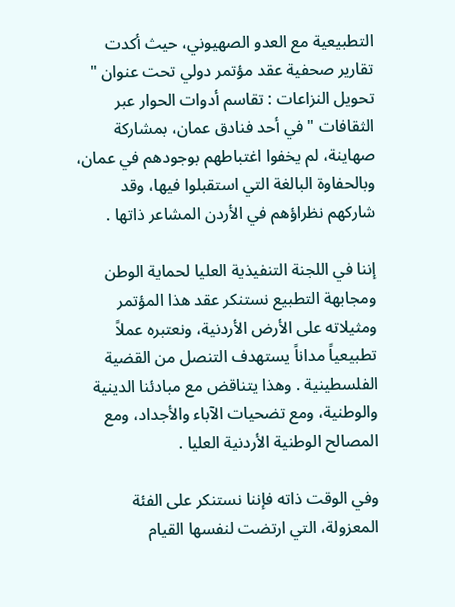التطبيعية مع العدو الصهيوني، حيث أكدت تقارير صحفية عقد مؤتمر دولي تحت عنوان " تحويل النزاعات : تقاسم أدوات الحوار عبر الثقافات " في أحد فنادق عمان، بمشاركة صهاينة، لم يخفوا اغتباطهم بوجودهم في عمان، وبالحفاوة البالغة التي استقبلوا فيها، وقد شاركهم نظراؤهم في الأردن المشاعر ذاتها .

إننا في اللجنة التنفيذية العليا لحماية الوطن ومجابهة التطبيع نستنكر عقد هذا المؤتمر ومثيلاته على الأرض الأردنية، ونعتبره عملاً تطبيعياً مداناً يستهدف التنصل من القضية الفلسطينية . وهذا يتناقض مع مبادئنا الدينية والوطنية، ومع تضحيات الآباء والأجداد، ومع المصالح الوطنية الأردنية العليا .

وفي الوقت ذاته فإننا نستنكر على الفئة المعزولة، التي ارتضت لنفسها القيام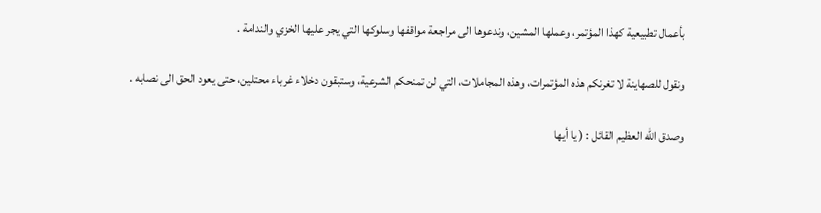بأعمال تطبيعية كهذا المؤتمر، وعملها المشين، وندعوها الى مراجعة مواقفها وسلوكها التي يجر عليها الخزي والندامة .

ونقول للصهاينة لا تغرنكم هذه المؤتمرات، وهذه المجاملات، التي لن تمنحكم الشرعية، وستبقون دخلاء غرباء محتلين، حتى يعود الحق الى نصابه .

وصدق الله العظيم القائل : ( يا أيها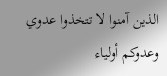الذين آمنوا لا تتخذوا عدوي وعدوكم أولياء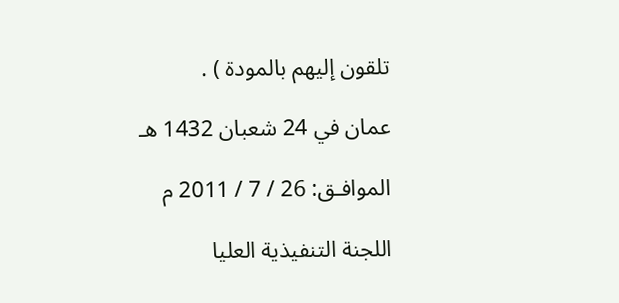تلقون إليهم بالمودة ) .

عمان في 24 شعبان 1432 هـ

الموافـق: 26 / 7 / 2011 م

اللجنة التنفيذية العليا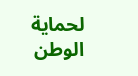لحماية الوطن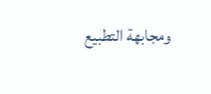ومجابهة التطبيع